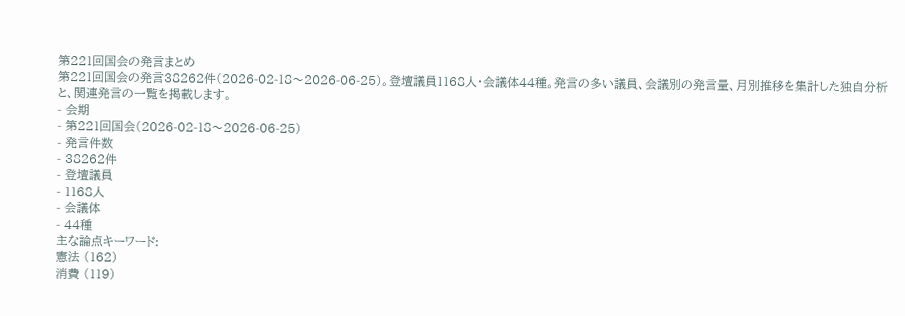第221回国会の発言まとめ
第221回国会の発言38262件(2026-02-18〜2026-06-25)。登壇議員1168人・会議体44種。発言の多い議員、会議別の発言量、月別推移を集計した独自分析と、関連発言の一覧を掲載します。
- 会期
- 第221回国会(2026-02-18〜2026-06-25)
- 発言件数
- 38262件
- 登壇議員
- 1168人
- 会議体
- 44種
主な論点キーワード:
憲法 (162)
消費 (119)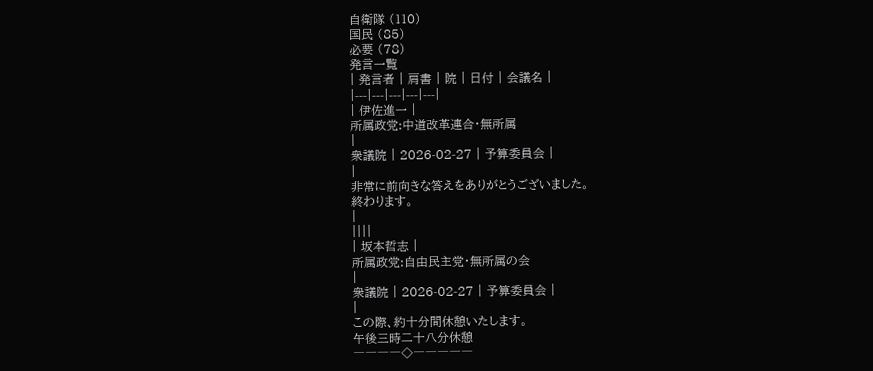自衛隊 (110)
国民 (85)
必要 (78)
発言一覧
| 発言者 | 肩書 | 院 | 日付 | 会議名 |
|---|---|---|---|---|
| 伊佐進一 |
所属政党:中道改革連合・無所属
|
衆議院 | 2026-02-27 | 予算委員会 |
|
非常に前向きな答えをありがとうございました。
終わります。
|
||||
| 坂本哲志 |
所属政党:自由民主党・無所属の会
|
衆議院 | 2026-02-27 | 予算委員会 |
|
この際、約十分間休憩いたします。
午後三時二十八分休憩
――――◇―――――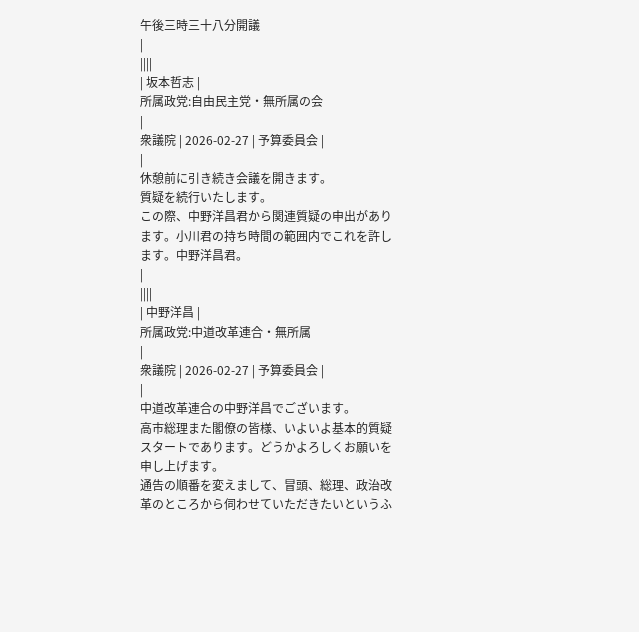午後三時三十八分開議
|
||||
| 坂本哲志 |
所属政党:自由民主党・無所属の会
|
衆議院 | 2026-02-27 | 予算委員会 |
|
休憩前に引き続き会議を開きます。
質疑を続行いたします。
この際、中野洋昌君から関連質疑の申出があります。小川君の持ち時間の範囲内でこれを許します。中野洋昌君。
|
||||
| 中野洋昌 |
所属政党:中道改革連合・無所属
|
衆議院 | 2026-02-27 | 予算委員会 |
|
中道改革連合の中野洋昌でございます。
高市総理また閣僚の皆様、いよいよ基本的質疑スタートであります。どうかよろしくお願いを申し上げます。
通告の順番を変えまして、冒頭、総理、政治改革のところから伺わせていただきたいというふ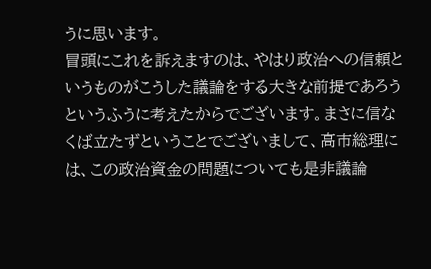うに思います。
冒頭にこれを訴えますのは、やはり政治への信頼というものがこうした議論をする大きな前提であろうというふうに考えたからでございます。まさに信なくば立たずということでございまして、高市総理には、この政治資金の問題についても是非議論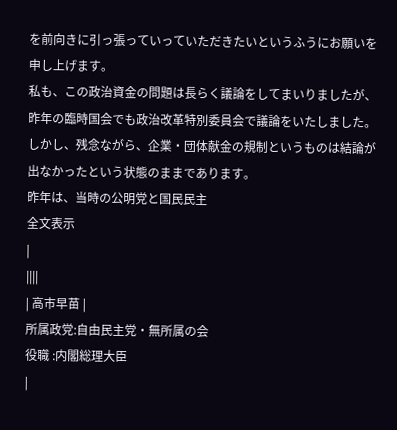を前向きに引っ張っていっていただきたいというふうにお願いを申し上げます。
私も、この政治資金の問題は長らく議論をしてまいりましたが、昨年の臨時国会でも政治改革特別委員会で議論をいたしました。しかし、残念ながら、企業・団体献金の規制というものは結論が出なかったという状態のままであります。
昨年は、当時の公明党と国民民主
全文表示
|
||||
| 高市早苗 |
所属政党:自由民主党・無所属の会
役職 :内閣総理大臣
|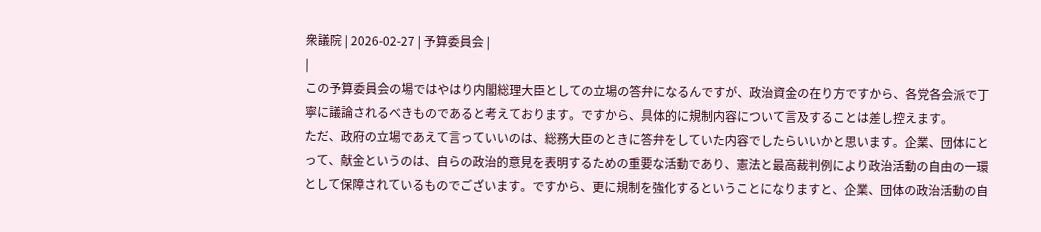衆議院 | 2026-02-27 | 予算委員会 |
|
この予算委員会の場ではやはり内閣総理大臣としての立場の答弁になるんですが、政治資金の在り方ですから、各党各会派で丁寧に議論されるべきものであると考えております。ですから、具体的に規制内容について言及することは差し控えます。
ただ、政府の立場であえて言っていいのは、総務大臣のときに答弁をしていた内容でしたらいいかと思います。企業、団体にとって、献金というのは、自らの政治的意見を表明するための重要な活動であり、憲法と最高裁判例により政治活動の自由の一環として保障されているものでございます。ですから、更に規制を強化するということになりますと、企業、団体の政治活動の自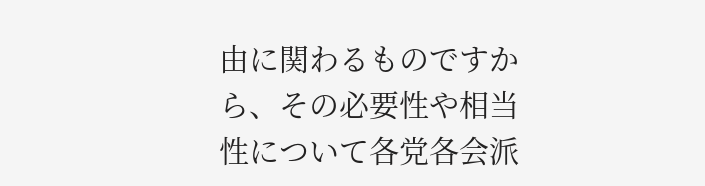由に関わるものですから、その必要性や相当性について各党各会派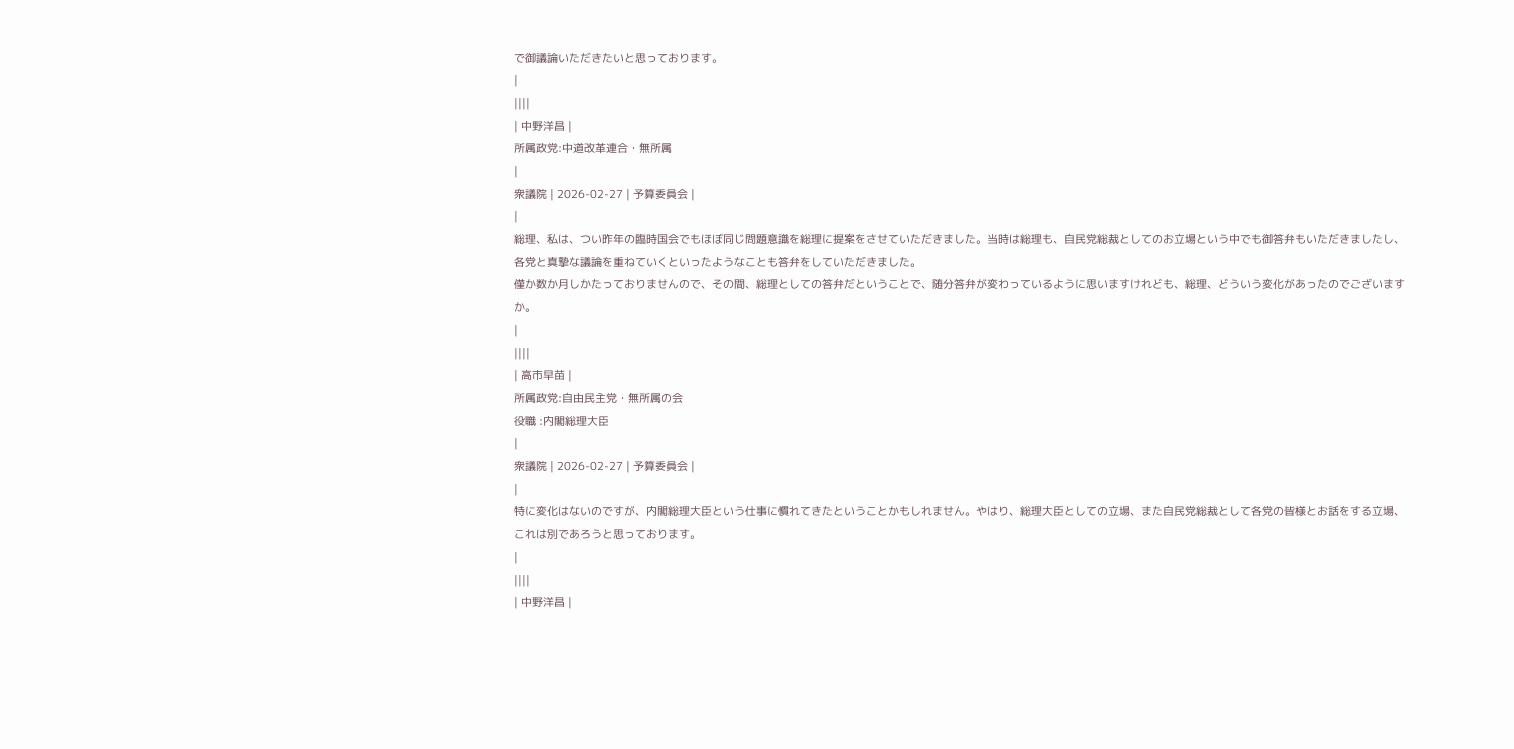で御議論いただきたいと思っております。
|
||||
| 中野洋昌 |
所属政党:中道改革連合・無所属
|
衆議院 | 2026-02-27 | 予算委員会 |
|
総理、私は、つい昨年の臨時国会でもほぼ同じ問題意識を総理に提案をさせていただきました。当時は総理も、自民党総裁としてのお立場という中でも御答弁もいただきましたし、各党と真摯な議論を重ねていくといったようなことも答弁をしていただきました。
僅か数か月しかたっておりませんので、その間、総理としての答弁だということで、随分答弁が変わっているように思いますけれども、総理、どういう変化があったのでございますか。
|
||||
| 高市早苗 |
所属政党:自由民主党・無所属の会
役職 :内閣総理大臣
|
衆議院 | 2026-02-27 | 予算委員会 |
|
特に変化はないのですが、内閣総理大臣という仕事に慣れてきたということかもしれません。やはり、総理大臣としての立場、また自民党総裁として各党の皆様とお話をする立場、これは別であろうと思っております。
|
||||
| 中野洋昌 |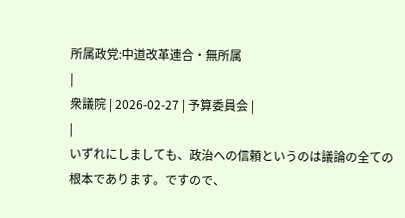所属政党:中道改革連合・無所属
|
衆議院 | 2026-02-27 | 予算委員会 |
|
いずれにしましても、政治への信頼というのは議論の全ての根本であります。ですので、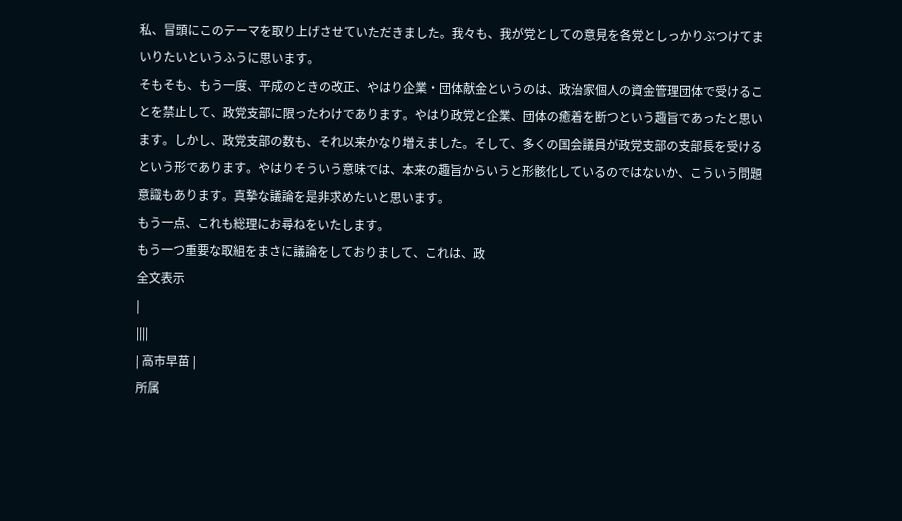私、冒頭にこのテーマを取り上げさせていただきました。我々も、我が党としての意見を各党としっかりぶつけてまいりたいというふうに思います。
そもそも、もう一度、平成のときの改正、やはり企業・団体献金というのは、政治家個人の資金管理団体で受けることを禁止して、政党支部に限ったわけであります。やはり政党と企業、団体の癒着を断つという趣旨であったと思います。しかし、政党支部の数も、それ以来かなり増えました。そして、多くの国会議員が政党支部の支部長を受けるという形であります。やはりそういう意味では、本来の趣旨からいうと形骸化しているのではないか、こういう問題意識もあります。真摯な議論を是非求めたいと思います。
もう一点、これも総理にお尋ねをいたします。
もう一つ重要な取組をまさに議論をしておりまして、これは、政
全文表示
|
||||
| 高市早苗 |
所属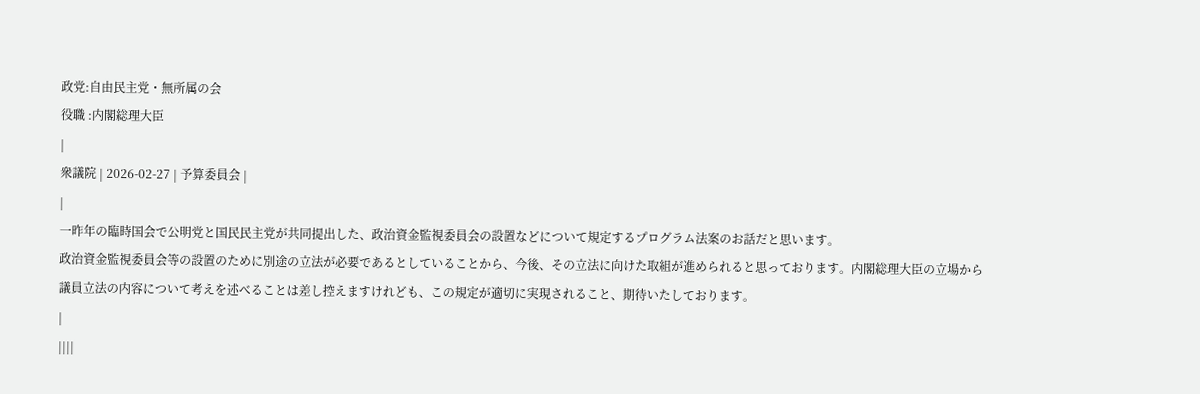政党:自由民主党・無所属の会
役職 :内閣総理大臣
|
衆議院 | 2026-02-27 | 予算委員会 |
|
一昨年の臨時国会で公明党と国民民主党が共同提出した、政治資金監視委員会の設置などについて規定するプログラム法案のお話だと思います。
政治資金監視委員会等の設置のために別途の立法が必要であるとしていることから、今後、その立法に向けた取組が進められると思っております。内閣総理大臣の立場から議員立法の内容について考えを述べることは差し控えますけれども、この規定が適切に実現されること、期待いたしております。
|
||||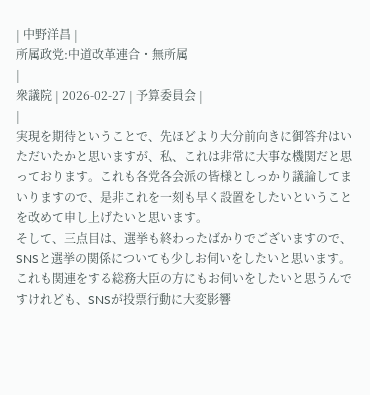| 中野洋昌 |
所属政党:中道改革連合・無所属
|
衆議院 | 2026-02-27 | 予算委員会 |
|
実現を期待ということで、先ほどより大分前向きに御答弁はいただいたかと思いますが、私、これは非常に大事な機関だと思っております。これも各党各会派の皆様としっかり議論してまいりますので、是非これを一刻も早く設置をしたいということを改めて申し上げたいと思います。
そして、三点目は、選挙も終わったばかりでございますので、SNSと選挙の関係についても少しお伺いをしたいと思います。
これも関連をする総務大臣の方にもお伺いをしたいと思うんですけれども、SNSが投票行動に大変影響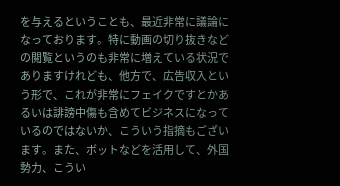を与えるということも、最近非常に議論になっております。特に動画の切り抜きなどの閲覧というのも非常に増えている状況でありますけれども、他方で、広告収入という形で、これが非常にフェイクですとかあるいは誹謗中傷も含めてビジネスになっているのではないか、こういう指摘もございます。また、ボットなどを活用して、外国勢力、こうい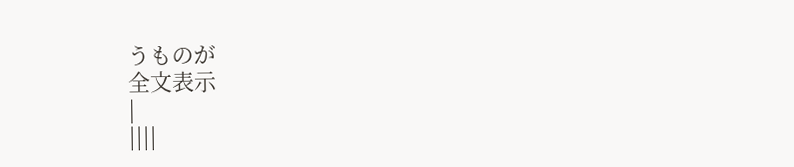うものが
全文表示
|
||||